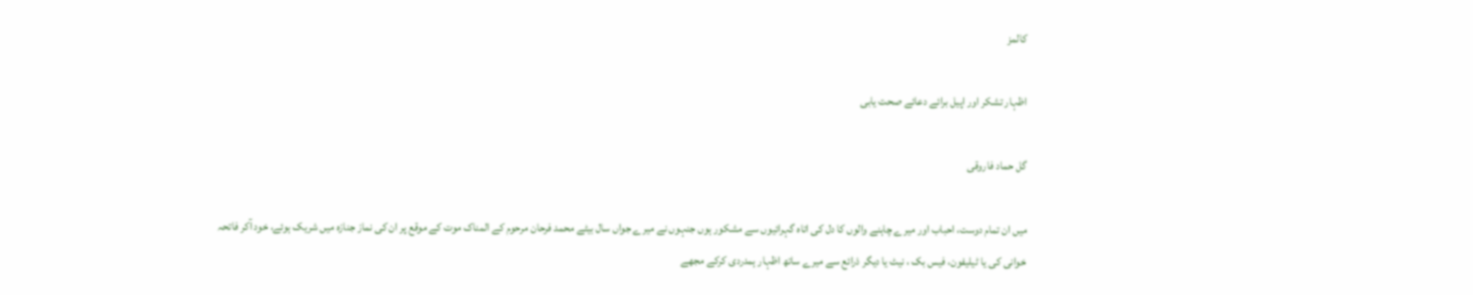کالمز

اظہار تشکر اور اپیل برائے دعائے صحت یابی

گل حماد فاروقی

میں ان تمام دوست، احباب اور میرے چاہنے والوں کا دل کی اتاہ گہرائیوں سے مشکور ہوں جنہوں نے میرے جواں سال بیٹے محمد فرحان مرحوم کے المناک موت کے موقع پر ان کی نماز جنازہ میں شریک ہوئے، خود آکر فاتحہ خوانی کی یا ٹیلیفون، فیس بک ، نیٹ یا دیگر ذرائع سے میرے ساتھ اظہار ہمدردی کرکے مجھے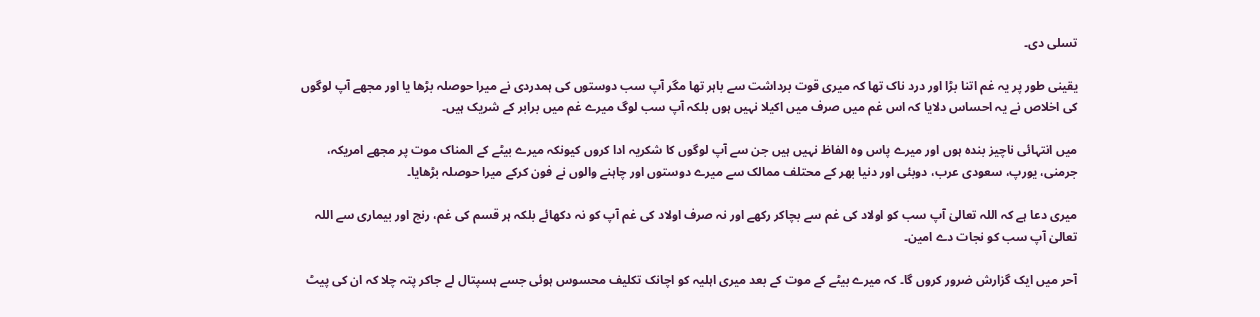تسلی دی۔

یقینی طور پر یہ غم اتنا بڑا اور درد ناک تھا کہ میری قوت برداشت سے باہر تھا مگر آپ سب دوستوں کی ہمدردی نے میرا حوصلہ بڑھا یا اور مجھے آپ لوگوں کی اخلاص نے یہ احساس دلایا کہ اس غم میں صرف میں اکیلا نہیں ہوں بلکہ آپ سب لوگ میرے غم میں برابر کے شریک ہیں۔

میں انتہائی ناچیز بندہ ہوں اور میرے پاس وہ الفاظ نہیں ہیں جن سے آپ لوگوں کا شکریہ ادا کروں کیونکہ میرے بیٹے کے المناک موت پر مجھے امریکہ، جرمنی، یورپ، سعودی عرب، دوبئی اور دنیا بھر کے محتلف ممالک سے میرے دوستوں اور چاہنے والوں نے فون کرکے میرا حوصلہ بڑھایا۔

میری دعا ہے کہ اللہ تعالیٰ آپ سب کو اولاد کی غم سے بچاکر رکھے اور نہ صرف اولاد کی غم آپ کو نہ دکھائے بلکہ ہر قسم کی غم، رنج اور بیماری سے اللہ تعالیٰ آپ سب کو نجات دے امین۔

آحر میں ایک گزارش ضرور کروں گا۔ کہ میرے بیٹے کے موت کے بعد میری اہلیہ کو اچانک تکلیف محسوس ہوئی جسے ہسپتال لے جاکر پتہ چلا کہ ان کی پیٹ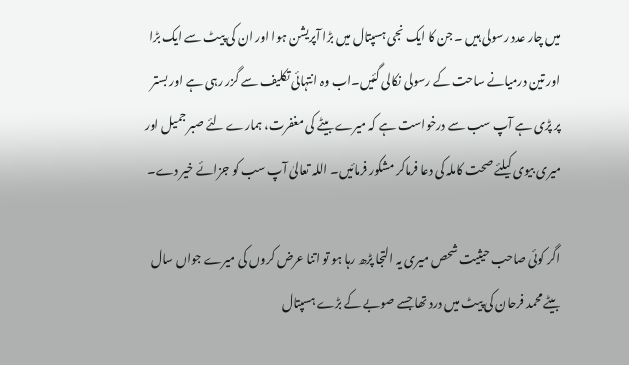میں چار عدد رسولی ہیں ۔ جن کا ایک نجی ہسپتال میں بڑا آپریشن ہوا اور ان کی پیٹ سے ایک بڑا اور تین درمیانے ساحت کے رسولی نکالی گئیں۔اب وہ انتہائی تکلیف سے گزر رہی ہے اور بستر پر پڑی ہے آپ سب سے درخواست ہے کہ میرے بیٹے کی مغفرت، ہمارے لئے صبر جمیل اور میری بیوی کیلئے صحت کاملہ کی دعا فرماکر مشکور فرمائیں۔ اللہ تعالیٰ آپ سب کو جزائے خیر دے۔

اگر کوئی صاحب حیثیت شحص میری یہ التجا پڑھ رہا ہو تو اتنا عرض کروں کی میرے جواں سال بیٹے محمد فرحان کی پیٹ میں درد تھا جسے صوبے کے بڑے ہسپتال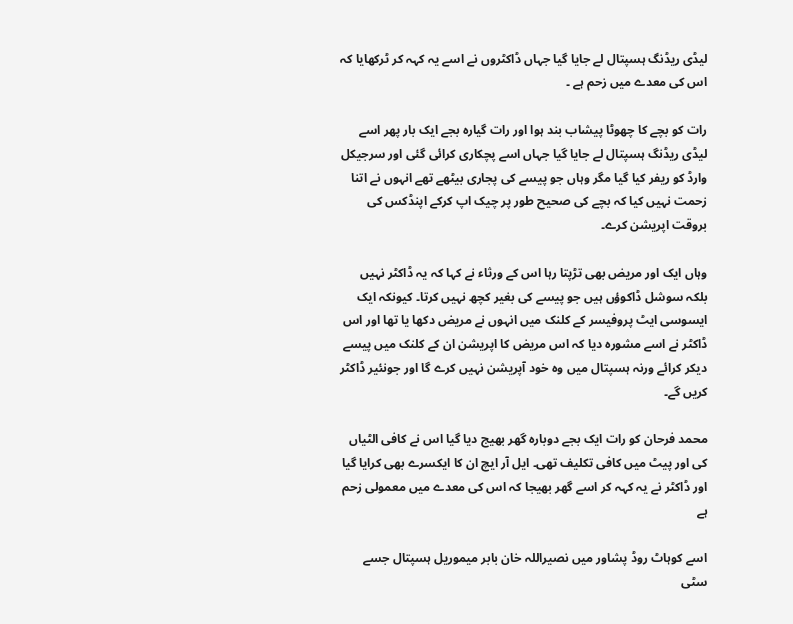لیڈی ریڈنگ ہسپتال لے جایا گیا جہاں ڈاکٹروں نے اسے یہ کہہ کر ٹرکھایا کہ اس کی معدے میں زحم ہے ۔

رات کو بچے کا چھوٹا پیشاب بند ہوا اور رات گیارہ بجے ایک بار پھر اسے لیڈی ریڈنگ ہسپتال لے جایا گیا جہاں اسے پچکاری کرائی گئی اور سرجیکل وارڈ کو ریفر کیا گیا مگر وہاں جو پیسے کی پجاری بیٹھے تھے انہوں نے اتنا زحمت نہیں کیا کہ بچے کی صحیح طور پر چیک اپ کرکے اپنڈکس کی بروقت اپریشن کرے۔

وہاں ایک اور مریض بھی تڑپتا رہا اس کے ورثاء نے کہا کہ یہ ڈاکٹر نہیں بلکہ سوشل ڈاکوؤں ہیں جو پیسے کی بغیر کچھ نہیں کرتا۔ کیونکہ ایک ایسوسی ایٹ پروفیسر کے کلنک میں انہوں نے مریض دکھا یا تھا اور اس ڈاکٹر نے اسے مشورہ دیا کہ اس مریض کا اپریشن ان کے کلنک میں پیسے دیکر کرائے ورنہ ہسپتال میں وہ خود آپریشن نہیں کرے گا اور جونئیر ڈاکٹر کریں گے۔

محمد فرحان کو رات ایک بجے دوبارہ گھر بھیج دیا گیا اس نے کافی الٹیاں کی اور پیٹ میں کافی تکلیف تھی۔ ایل آر ایچ ان کا ایکسرے بھی کرایا گیا اور ڈاکٹر نے یہ کہہ کر اسے گھر بھیجا کہ اس کی معدے میں معمولی زحم ہے

اسے کوہاٹ روڈ پشاور میں نصیراللہ خان بابر میموریل ہسپتال جسے سٹی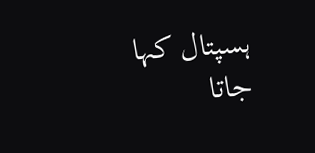ہسپتال کہا جاتا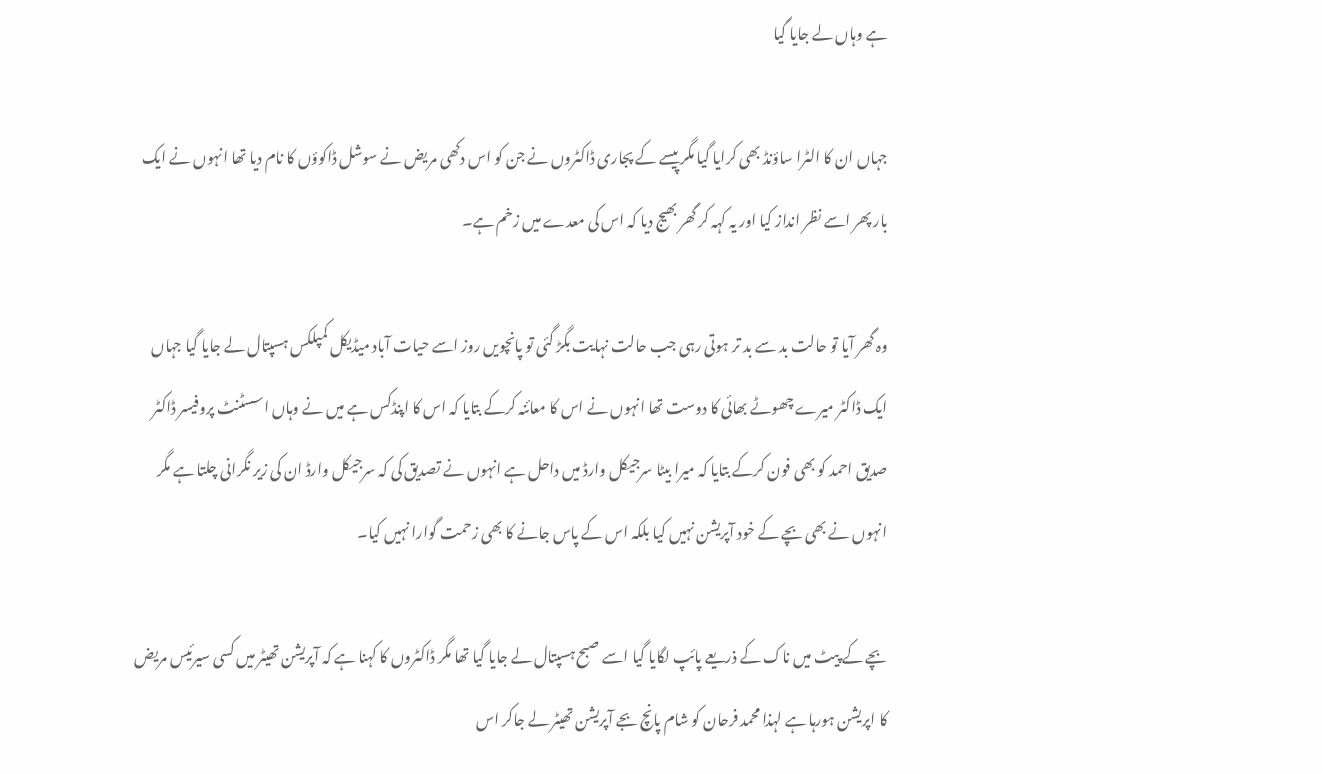ہے وہاں لے جایا گیا

جہاں ان کا الٹرا ساؤنڈ بھی کرایا گیا مگر پیسے کے پجاری ڈاکٹروں نے جن کو اس دکھی مریض نے سوشل ڈاکوؤں کا نام دیا تھا انہوں نے ایک بار پھر اسے نظر انداز کیا اور یہ کہہ کر گھر بھیج دیا کہ اس کی معدے میں زخم ہے۔

وہ گھر آیا تو حالت بد سے بد تر ہوتی رہی جب حالت نہایت بگڑ گئی تو پانچویں روز اسے حیات آباد میڈیکل کمپلکس ہسپتال لے جایا گیا جہاں ایک ڈاکٹر میرے چھوٹے بھائی کا دوست تھا انہوں نے اس کا معائنہ کرکے بتایا کہ اس کا اپنڈکس ہے میں نے وہاں اسسٹنٹ پروفیسر ڈاکٹر صدیق احمد کو بھی فون کرکے بتایا کہ میرا بیٹا سرجیکل وارڈ میں داحل ہے انہوں نے تصدیق کی کہ سرجیکل وارڈ ان کی زیر نگرانی چلتا ہے مگر انہوں نے بھی بچے کے خود آپریشن نہیں کیا بلکہ اس کے پاس جانے کا بھی زحمت گوارا نہیں کیا۔

بچے کے پیٹ میں ناک کے ذریعے پائپ لگایا گیا اسے صبح ہسپتال لے جایا گیا تھا مگر ڈاکٹروں کا کہنا ہے کہ آپریشن تھیٹر میں کسی سیرئیس مریض کا اپریشن ہورہا ہے لہذا محمد فرحان کو شام پانچ بجے آپریشن تھیٹر لے جاکر اس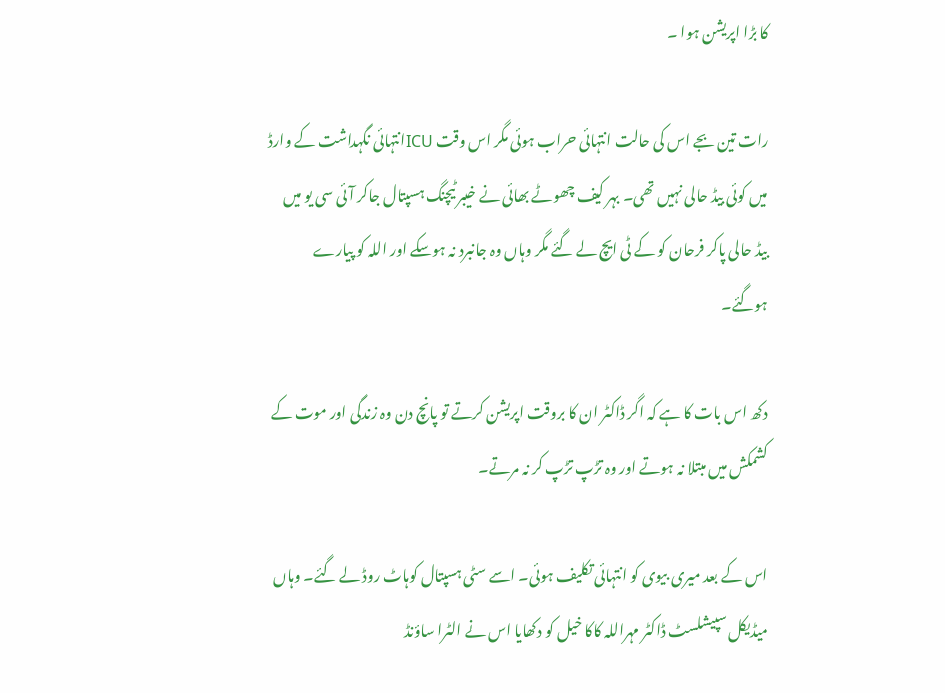کا بڑا اپریشن ہوا ۔

رات تین بجے اس کی حالت انتہائی حراب ہوئی مگر اس وقت ICUانتہائی نگہداشت کے وارڈ میں کوئی بیڈ حالی نہیں تھی۔ بہر کیف چھوٹے بھائی نے خیبر ٹیچنگ ہسپتال جاکر آئی سی یو میں بیڈ حالی پاکر فرحان کو کے ٹی ایچ لے گئے مگر وہاں وہ جانبرد نہ ہوسکے اور اللہ کو پیارے ہوگئے۔

دکھ اس بات کا ہے کہ اگر ڈاکٹر ان کا بروقت اپریشن کرتے تو پانچ دن وہ زندگی اور موت کے کشمکش میں مبتلا نہ ہوتے اور وہ تڑپ تڑپ کر نہ مرتے۔

اس کے بعد میری بیوی کو انتہائی تکلیف ہوئی۔ اسے سٹی ہسپتال کوہاٹ روڈ لے گئے۔ وہاں میڈیکل سپیشلسٹ ڈاکٹر مہراللہ کاکا خیل کو دکھایا اس نے الٹرا ساؤنڈ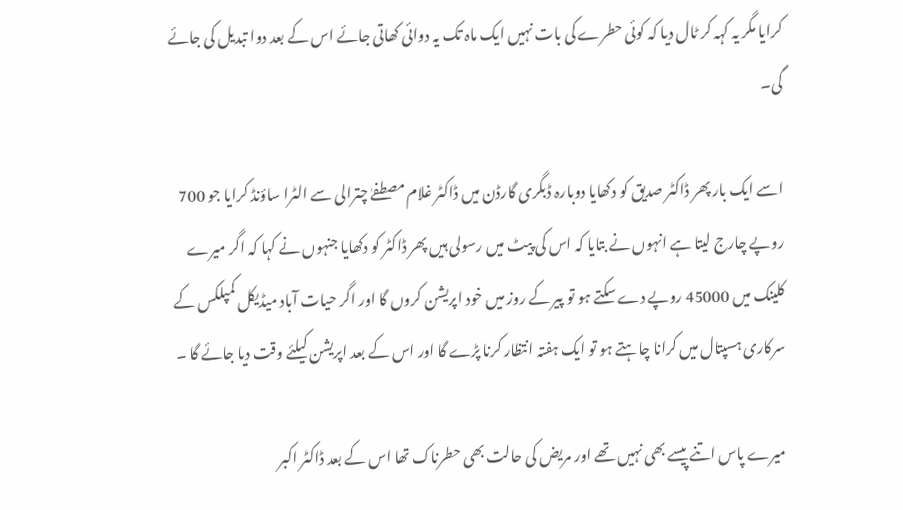کرایا مگر یہ کہہ کر ٹال دیا کہ کوئی حطرے کی بات نہیں ایک ماہ تک یہ دوائی کھاتی جائے اس کے بعد دوا تبدیل کی جائے گی۔

اسے ایک بار پھر ڈاکٹر صدیق کو دکھایا دوبارہ ڈبگری گارڈن میں ڈاکٹر غلام مصطفےٰ چترالی سے الٹرا ساؤنڈ کرایا جو 700 روپے چارج لیتا ہے انہوں نے بتایا کہ اس کی پیٹ میں رسولی ہیں پھر ڈاکٹر کو دکھایا جنہوں نے کہا کہ اگر میرے کلینک میں 45000 روپے دے سکتے ہو تو پیر کے روز میں خود اپریشن کروں گا اور اگر حیات آباد میڈیکل کمپلکس کے سرکاری ہسپتال میں کرانا چاہتے ہو تو ایک ہفتہ انتظار کرنا پڑے گا اور اس کے بعد اپریشن کیلئے وقت دیا جائے گا ۔

میرے پاس اتنے پیسے بھی نہیں تھے اور مریض کی حالت بھی حطرناک تھا اس کے بعد ڈاکٹر اکبر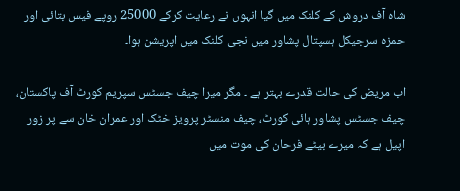شاہ آف دروش کے کلنک میں گیا انہوں نے رعایت کرکے 25000 روپے فیس بتائی اور حمزہ سرجیکل ہسپتال پشاور میں نجی کلنک میں اپریشن ہوا۔

اب مریض کی حالت قدرے بہتر ہے ۔ مگر میرا چیف جسٹس سپریم کورٹ آف پاکستان، چیف جسٹس پشاور ہائی کورٹ، چیف منسٹر پرویز خٹک اور عمران خان سے پر زور اپیل ہے کہ میرے بیٹے فرحان کی موت میں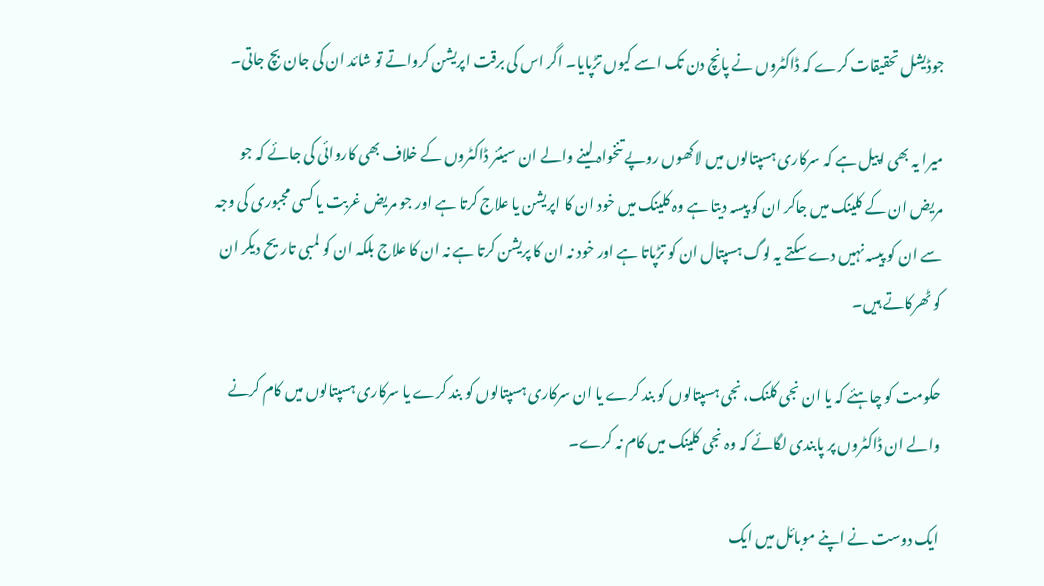جوڈیشل تحقیقات کرے کہ ڈاکٹروں نے پانچ دن تک اسے کیوں تڑپایا۔ اگر اس کی برقت اپریشن کرواتے تو شائد ان کی جان بچ جاتی۔

میرا یہ بھی اپیل ہے کہ سرکاری ہسپتالوں میں لاکھوں روپے تنخواہ لینے والے ان سینئر ڈاکٹروں کے خلاف بھی کاروائی کی جائے کہ جو مریض ان کے کلینک میں جاکر ان کو پیسہ دیتا ہے وہ کلینک میں خود ان کا اپریشن یا علاج کرتا ہے اور جو مریض غربت یا کسی مجبوری کی وجہ سے ان کو پیسہ نہیں دے سکتے یہ لوگ ہسپتال ان کو تڑپاتا ہے اور خود نہ ان کا پریشن کرتا ہے نہ ان کا علاج بلکہ ان کو لمبی تاریح دیکر ان کو ٹھرکاتے ہیں۔

حکومت کو چاہئے کہ یا ان نجی کلنک، نجی ہسپتالوں کو بند کرے یا ان سرکاری ہسپتالوں کو بند کرے یا سرکاری ہسپتالوں میں کام کرنے والے ان ڈاکٹروں پر پابندی لگائے کہ وہ نجی کلینک میں کام نہ کرے۔

ایک دوست نے اپنے موبائل میں ایک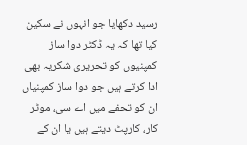رسید دکھایا جو انہوں نے سکین کیا تھا کہ یہ ڈکٹر دوا ساز کمپنیوں کو تحریری شکریہ بھی ادا کرتے ہیں جو دوا ساز کمپنیاں ان کو تحفے میں اے سی، موٹر کار، کارپٹ دیتے ہیں یا ان کے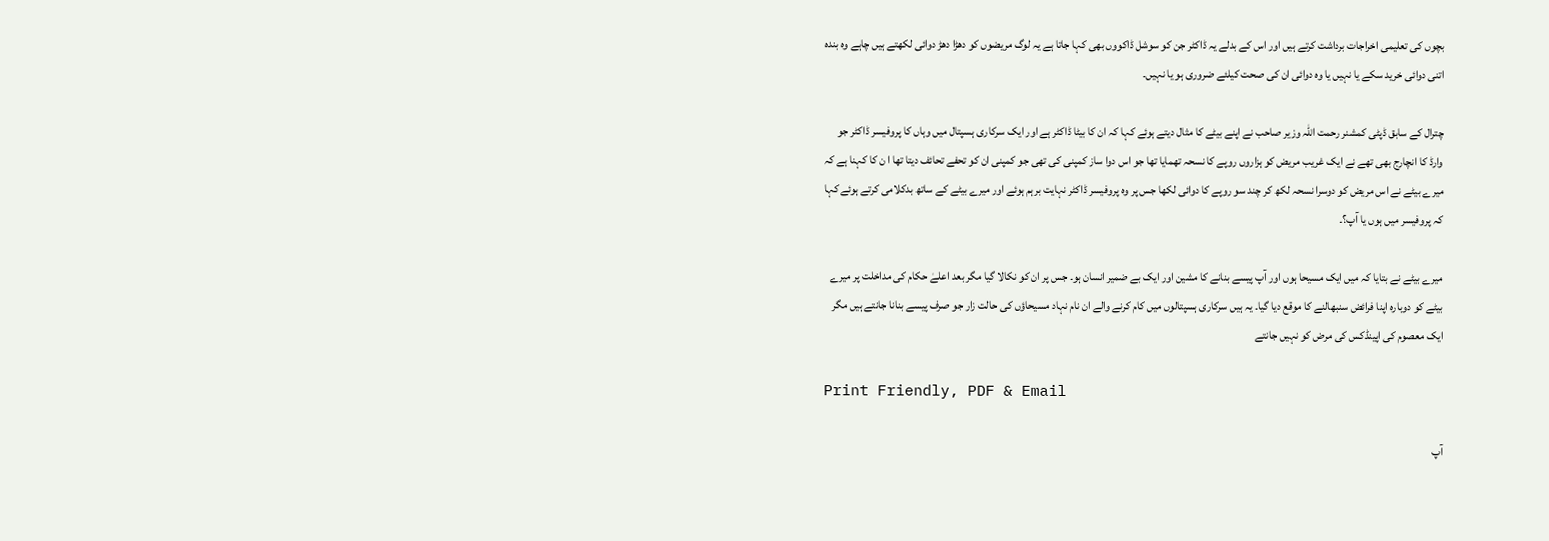بچوں کی تعلیمی اخراجات برداشت کرتے ہیں اور اس کے بدلے یہ ڈاکٹر جن کو سوشل ڈاکووں بھی کہا جاتا ہے یہ لوگ مریضوں کو دھڑا دھڑ دوائی لکھتے ہیں چاہے وہ بندہ اتنی دوائی خرید سکے یا نہیں یا وہ دوائی ان کی صحت کیلئے ضروری ہو یا نہیں۔

چترال کے سابق ڈپٹی کمشنر رحمت اللہ وزیر صاحب نے اپنے بیٹے کا مثال دیتے ہوئے کہا کہ ان کا بیٹا ڈاکٹر ہے اور ایک سرکاری ہسپتال میں وہاں کا پروفیسر ڈاکٹر جو وارڈ کا انچارج بھی تھے نے ایک غریب مریض کو ہزاروں روپے کا نسحہ تھمایا تھا جو اس دوا ساز کمپنی کی تھی جو کمپنی ان کو تحفے تحائف دیتا تھا ا ن کا کہنا ہے کہ میرے بیٹے نے اس مریض کو دوسرا نسحہ لکھ کر چند سو روپے کا دوائی لکھا جس پر وہ پروفیسر ڈاکٹر نہایت برہم ہوئے اور میرے بیٹے کے ساتھ بدکلامی کرتے ہوئے کہا کہ پروفیسر میں ہوں یا آپ؟۔

میرے بیٹے نے بتایا کہ میں ایک مسیحا ہوں اور آپ پیسے بنانے کا مشین اور ایک بے ضمیر انسان ہو۔ جس پر ان کو نکالا گیا مگر بعد اعلےٰ حکام کی مداخلت پر میرے بیٹے کو دوبارہ اپنا فرائض سنبھالنے کا موقع دیا گیا۔ یہ ہیں سرکاری ہسپتالوں میں کام کرنے والے ان نام نہاد مسیحاؤں کی حالت زار جو صرف پیسے بنانا جانتے ہیں مگر ایک معصوم کی اپینڈکس کی مرض کو نہیں جانتے

Print Friendly, PDF & Email

آپ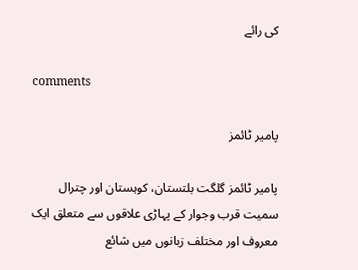کی رائے

comments

پامیر ٹائمز

پامیر ٹائمز گلگت بلتستان، کوہستان اور چترال سمیت قرب وجوار کے پہاڑی علاقوں سے متعلق ایک معروف اور مختلف زبانوں میں شائع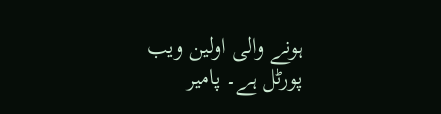ہونے والی اولین ویب پورٹل ہے۔ پامیر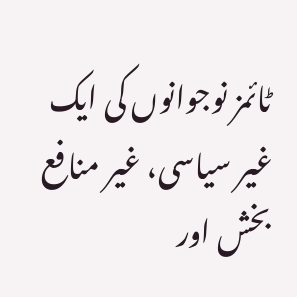ٹائمز نوجوانوں کی ایک غیر سیاسی، غیر منافع بخش اور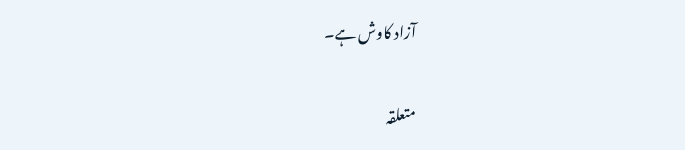آزاد کاوش ہے۔

متعلقہ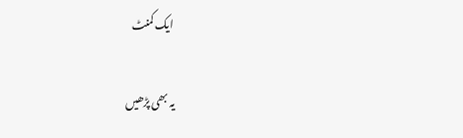ایک کمنٹ

یہ بھی پڑھیں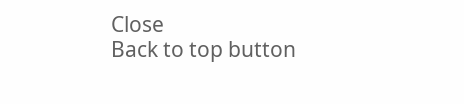Close
Back to top button